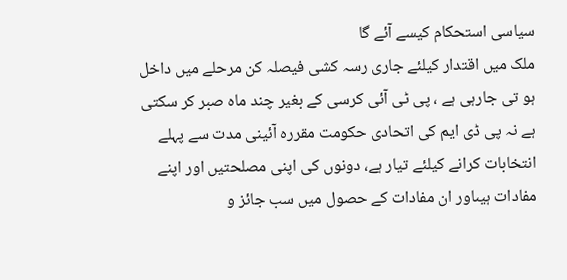سیاسی استحکام کیسے آئے گا
ملک میں اقتدار کیلئے جاری رسہ کشی فیصلہ کن مرحلے میں داخل ہو تی جارہی ہے ، پی ٹی آئی کرسی کے بغیر چند ماہ صبر کر سکتی ہے نہ پی ڈی ایم کی اتحادی حکومت مقررہ آئینی مدت سے پہلے انتخابات کرانے کیلئے تیار ہے، دونوں کی اپنی مصلحتیں اور اپنے مفادات ہیںاور ان مفادات کے حصول میں سب جائز و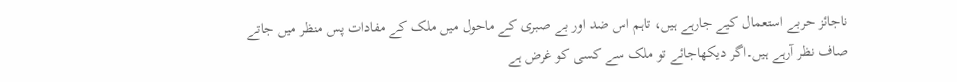ناجائز حربے استعمال کیے جارہے ہیں، تاہم اس ضد اور بے صبری کے ماحول میں ملک کے مفادات پس منظر میں جاتے صاف نظر آرہے ہیں۔اگر دیکھاجائے تو ملک سے کسی کو غرض ہے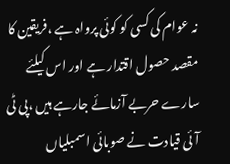نہ عوام کی کسی کو کوئی پرواہ ہے ،فریقین کا مقصد حصول اقتدار ہے اور اس کیلئے سارے حربے آزمائے جارہے ہیں ،پی ٹی آئی قیادت نے صوبائی اسمبلیاں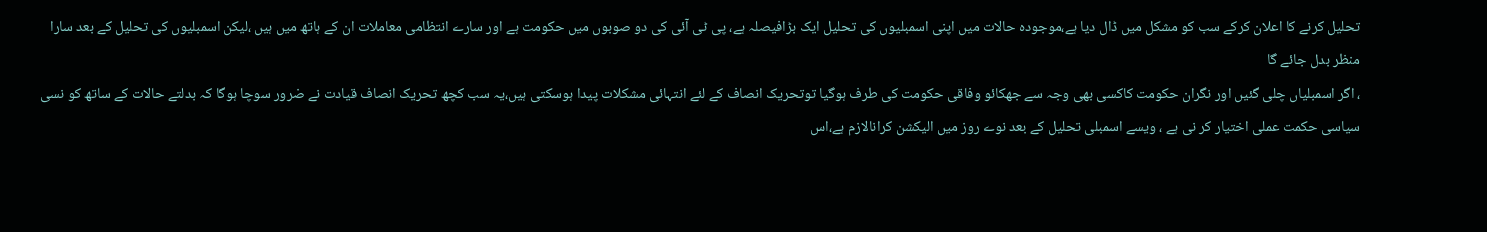تحلیل کرنے کا اعلان کرکے سب کو مشکل میں ڈال دیا ہے،موجودہ حالات میں اپنی اسمبلیوں کی تحلیل ایک بڑافیصلہ ہے، پی ٹی آئی کی دو صوبوں میں حکومت ہے اور سارے انتظامی معاملات ان کے ہاتھ میں ہیں ،لیکن اسمبلیوں کی تحلیل کے بعد سارا منظر بدل جائے گا
، اگر اسمبلیاں چلی گئیں اور نگران حکومت کاکسی بھی وجہ سے جھکائو وفاقی حکومت کی طرف ہوگیا توتحریک انصاف کے لئے انتہائی مشکلات پیدا ہوسکتی ہیں،یہ سب کچھ تحریک انصاف قیادت نے ضرور سوچا ہوگا کہ بدلتے حالات کے ساتھ کو نسی سیاسی حکمت عملی اختیار کر نی ہے ، ویسے اسمبلی تحلیل کے بعد نوے روز میں الیکشن کرانالازم ہے،اس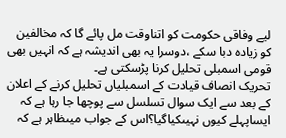لیے وفاقی حکومت کو اتناوقت مل پائے گا کہ مخالفین کو زیادہ دبا سکے ،دوسرا یہ بھی اندیشہ ہے کہ انہیں بھی قومی اسمبلی تحلیل کرنا پڑسکتی ہے۔
تحریک انصاف قیادت کے اسمبلیاں تحلیل کرنے کے اعلان کے بعد سے ایک سوال تسلسل سے پوچھا جا رہا ہے کہ ایساپہلے کیوں نہیںکیاگیا؟اس کے جواب میںظاہر ہے کہ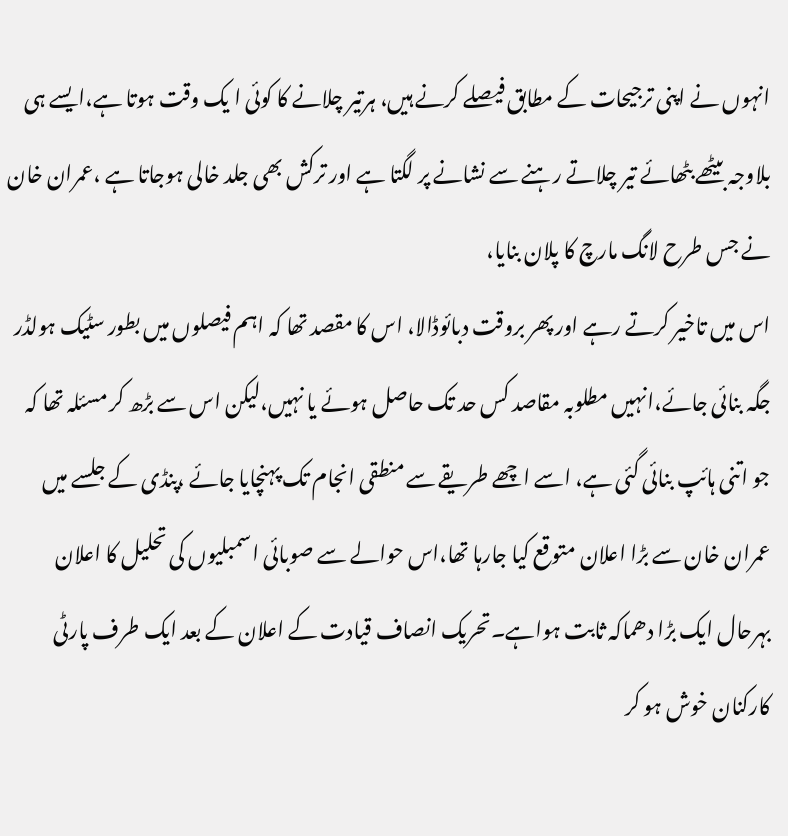انہوں نے اپنی ترجیحات کے مطابق فیصلے کرنے ہیں، ہرتیر چلانے کا کوئی ا یک وقت ہوتا ہے،ایسے ہی بلاوجہ بیٹھے بٹھائے تیر چلاتے رہنے سے نشانے پر لگتا ہے اور ترکش بھی جلد خالی ہوجاتا ہے ،عمران خان نے جس طرح لانگ مارچ کا پلان بنایا،
اس میں تاخیر کرتے رہے اور پھر بروقت دبائوڈالا، اس کا مقصد تھا کہ اہم فیصلوں میں بطور سٹیک ہولڈر جگہ بنائی جائے،انہیں مطلوبہ مقاصد کس حد تک حاصل ہوئے یا نہیں،لیکن اس سے بڑھ کر مسئلہ تھا کہ جو اتنی ہائپ بنائی گئی ہے، اسے اچھے طریقے سے منطقی انجام تک پہنچایا جائے ،پنڈی کے جلسے میں عمران خان سے بڑا اعلان متوقع کیا جارہا تھا،اس حوالے سے صوبائی اسمبلیوں کی تحلیل کا اعلان بہرحال ایک بڑا دھماکہ ثابت ہواہے۔تحریک انصاف قیادت کے اعلان کے بعد ایک طرف پارٹی کارکنان خوش ہو کر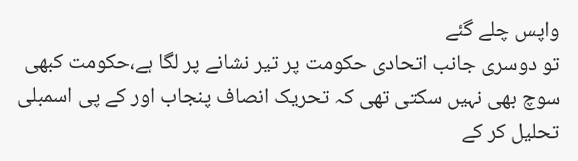واپس چلے گئے
تو دوسری جانب اتحادی حکومت پر تیر نشانے پر لگا ہے،حکومت کبھی سوچ بھی نہیں سکتی تھی کہ تحریک انصاف پنجاب اور کے پی اسمبلی تحلیل کر کے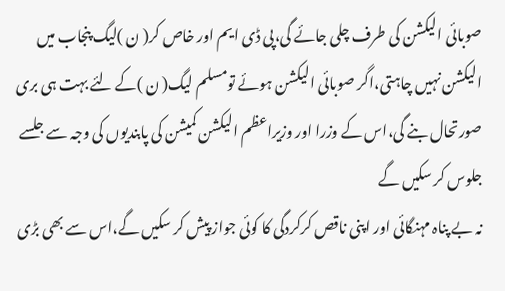صوبائی الیکشن کی طرف چلی جائے گی،پی ڈی ایم اور خاص کر( ن )لیگ پنجاب میں الیکشن نہیں چاہتی،اگر صوبائی الیکشن ہوئے تومسلم لیگ( ن )کے لئے بہت ہی بری صورتحال بنے گی،اس کے وزرا اور وزیراعظم الیکشن کمیشن کی پابندیوں کی وجہ سے جلسے جلوس کر سکیں گے
نہ بے پناہ مہنگائی اور اپنی ناقص کرکردگی کا کوئی جواز پیش کر سکیں گے،اس سے بھی بڑی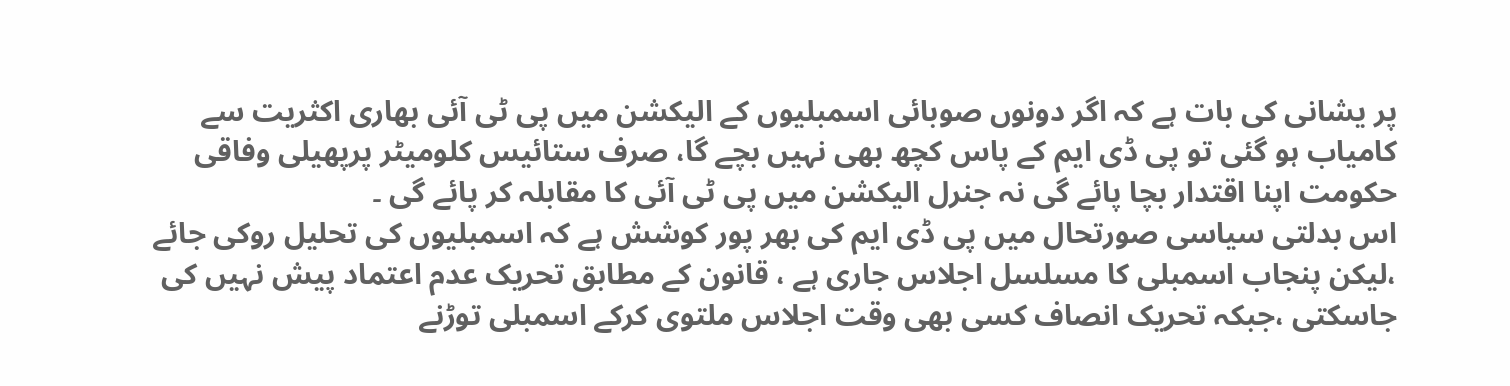پر یشانی کی بات ہے کہ اگر دونوں صوبائی اسمبلیوں کے الیکشن میں پی ٹی آئی بھاری اکثریت سے کامیاب ہو گئی تو پی ڈی ایم کے پاس کچھ بھی نہیں بچے گا، صرف ستائیس کلومیٹر پرپھیلی وفاقی حکومت اپنا اقتدار بچا پائے گی نہ جنرل الیکشن میں پی ٹی آئی کا مقابلہ کر پائے گی ۔
اس بدلتی سیاسی صورتحال میں پی ڈی ایم کی بھر پور کوشش ہے کہ اسمبلیوں کی تحلیل روکی جائے
،لیکن پنجاب اسمبلی کا مسلسل اجلاس جاری ہے ، قانون کے مطابق تحریک عدم اعتماد پیش نہیں کی جاسکتی ،جبکہ تحریک انصاف کسی بھی وقت اجلاس ملتوی کرکے اسمبلی توڑنے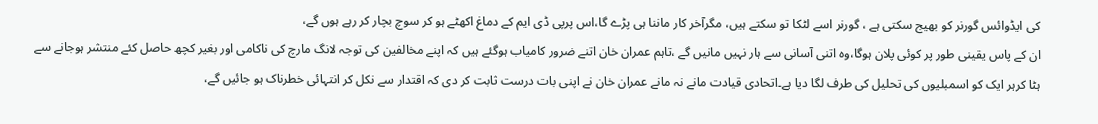کی ایڈوائس گورنر کو بھیج سکتی ہے ، گورنر اسے لٹکا تو سکتے ہیں، مگرآخر کار ماننا ہی پڑے گا،اس پرپی ڈی ایم کے دماغ اکھٹے ہو کر سوچ بچار کر رہے ہوں گے،
ان کے پاس یقینی طور پر کوئی پلان ہوگا،وہ اتنی آسانی سے ہار نہیں مانیں گے ،تاہم عمران خان اتنے ضرور کامیاب ہوگئے ہیں کہ اپنے مخالفین کی توجہ لانگ مارچ کی ناکامی اور بغیر کچھ حاصل کئے منتشر ہوجانے سے ہٹا کرہر ایک کو اسمبلیوں کی تحلیل کی طرف لگا دیا ہے۔اتحادی قیادت مانے نہ مانے عمران خان نے اپنی بات درست ثابت کر دی کہ اقتدار سے نکل کر انتہائی خطرناک ہو جائیں گے،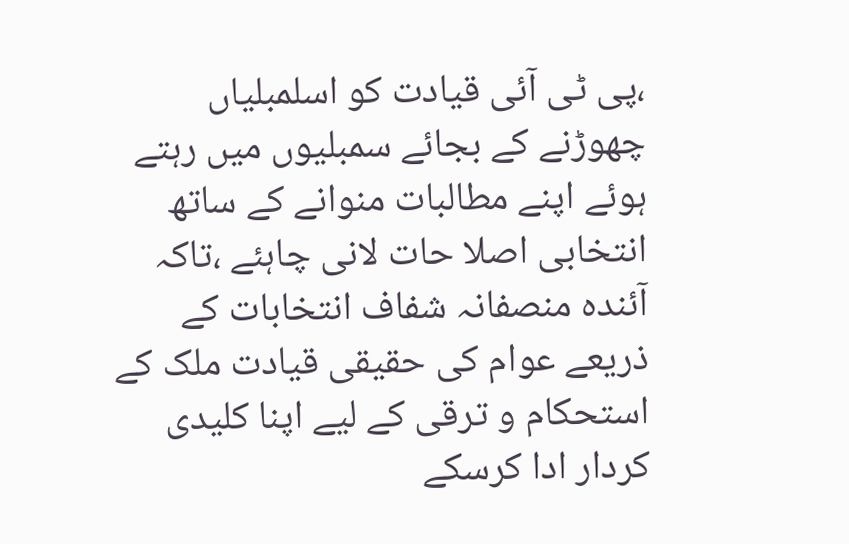،پی ٹی آئی قیادت کو اسلمبلیاں چھوڑنے کے بجائے سمبلیوں میں رہتے ہوئے اپنے مطالبات منوانے کے ساتھ انتخابی اصلا حات لانی چاہئے ،تاکہ آئندہ منصفانہ شفاف انتخابات کے ذریعے عوام کی حقیقی قیادت ملک کے استحکام و ترقی کے لیے اپنا کلیدی کردار ادا کرسکے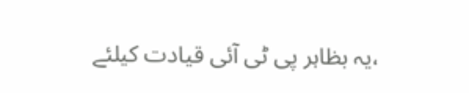،یہ بظاہر پی ٹی آئی قیادت کیلئے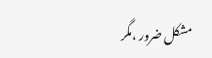مشکل ضرور ،مگر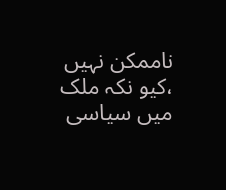ناممکن نہیں ،کیو نکہ ملک میں سیاسی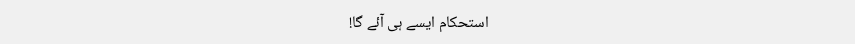استحکام ایسے ہی آئے گا!